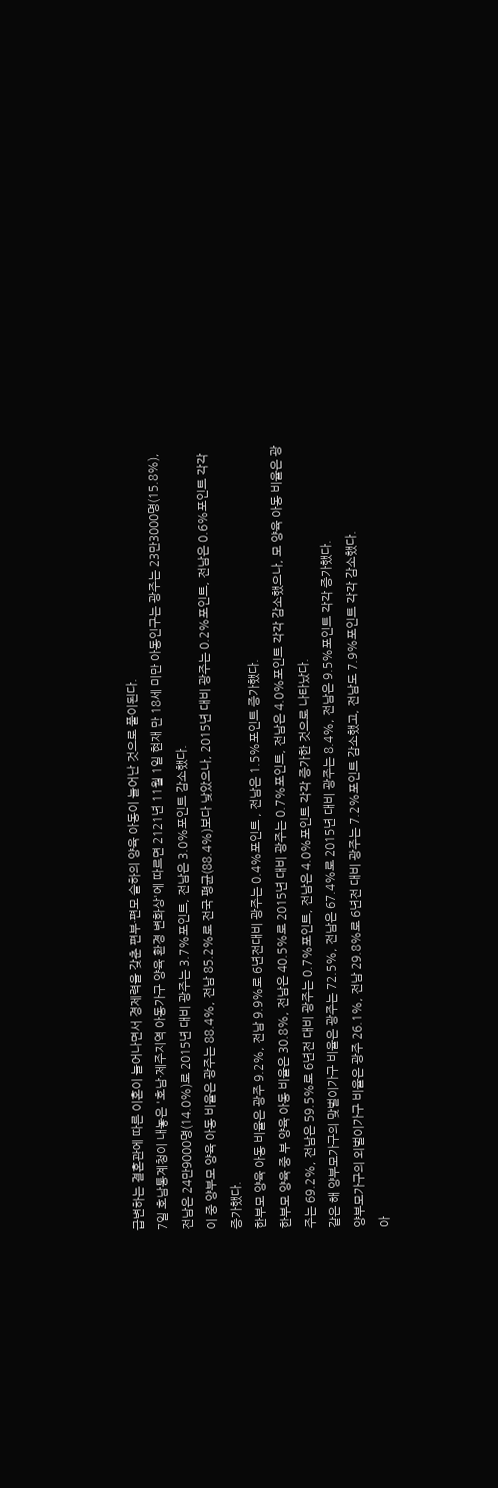급변하는 결혼관에 따른 이혼이 늘어나면서 경제력을 갖춘 편부·편모 슬하의 양육 아동이 늘어난 것으로 풀이된다.
7일 호남통계청이 내놓은 '호남·제주지역 아동가구 양육 환경 변화상'에 따르면 2121년 11월 1일 현재 만 18세 미만 아동인구는 광주는 23만3000명(15.8%), 전남은 24만9000명(14.0%)로 2015년 대비 광주는 3.7%포인트, 전남은 3.0%포인트 감소했다.
이 중 양부모 양육 아동 비율은 광주는 88.4%, 전남 85.2%로 전국 평균(88.4%)보다 낮았으나, 2015년 대비 광주는 0.2%포인트, 전남은 0.6%포인트 각각 증가했다.
한부모 양육 아동 비율은 광주 9.2%, 전남 9.9%로 6년전대비 광주는 0.4%포인트 , 전남은 1.5%포인트 증가했다.
한부모 양육 중 부 양육 아동 비율은 30.8%, 전남은 40.5%로 2015년 대비 광주는 0.7%포인트, 전남은 4.0%포인트 각각 감소했으나, 모 양육 아동 비율은 광주는 69.2%, 전남은 59.5%로 6년전 대비 광주는 0.7%포인트, 전남은 4.0%포인트 각각 증가한 것으로 나타났다.
같은 해 양부모가구의 맞벌이가구 비율은 광주는 72.5%, 전남은 67.4%로 2015년 대비 광주는 8.4%, 전남은 9.5%포인트 각각 증가했다.
양부모가구의 외벌이가구 비율은 광주 26.1%, 전남 29.8%로 6년전 대비 광주는 7.2%포인트 감소했고, 전남도 7.9%포인트 각각 감소했다.
아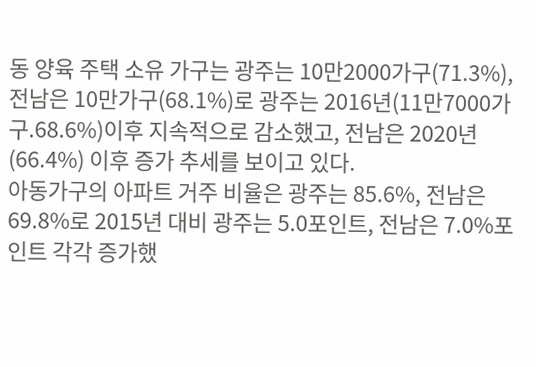동 양육 주택 소유 가구는 광주는 10만2000가구(71.3%), 전남은 10만가구(68.1%)로 광주는 2016년(11만7000가구.68.6%)이후 지속적으로 감소했고, 전남은 2020년(66.4%) 이후 증가 추세를 보이고 있다.
아동가구의 아파트 거주 비율은 광주는 85.6%, 전남은 69.8%로 2015년 대비 광주는 5.0포인트, 전남은 7.0%포인트 각각 증가했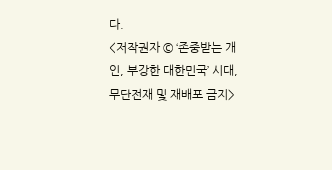다.
<저작권자 © ‘존중받는 개인, 부강한 대한민국’ 시대, 무단전재 및 재배포 금지>